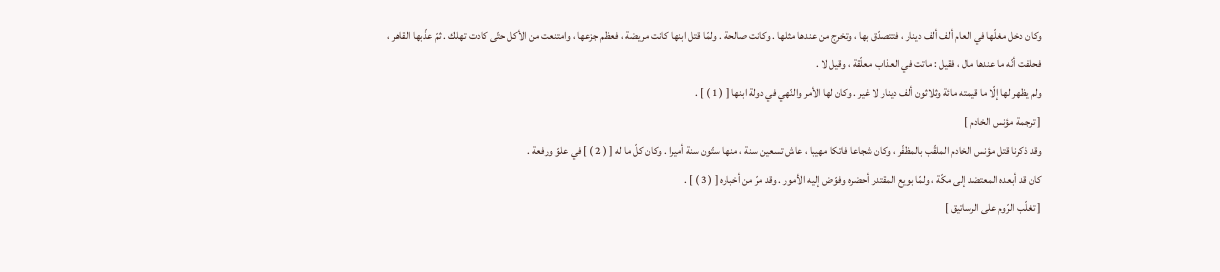وكان دخل مغلّها في العام ألف ألف دينار ، فتتصدّق بها ، وتخرج من عندها مثلها . وكانت صالحة . ولمّا قتل ابنها كانت مريضة ، فعظم جزعها ، وامتنعت من الأكل حتّى كادت تهلك . ثمّ عذّبها القاهر ، فحلفت أنّه ما عندها مال ، فقيل : ماتت في العذاب معلّقة ، وقيل لا .
ولم يظهر لها إلّا ما قيمته مائة وثلاثون ألف دينار لا غير . وكان لها الأمر والنّهي في دولة ابنها [ ( 1 ) ] .
[ ترجمة مؤنس الخادم ]
وقد ذكرنا قتل مؤنس الخادم الملقّب بالمظفّر ، وكان شجاعا فاتكا مهيبا ، عاش تسعين سنة ، منها ستّون سنة أميرا . وكان كلّ ما له [ ( 2 ) ] في علوّ ورفعة .
كان قد أبعده المعتضد إلى مكّة ، ولمّا بويع المقتدر أحضره وفوّض إليه الأمور . وقد مرّ من أخباره [ ( 3 ) ] .
[ تغلّب الرّوم على الرساتيق ]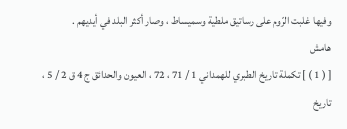وفيها غلبت الرّوم على رساتيق ملطية وسميساط ، وصار أكثر البلد في أيديهم .
هامش
[ ( 1 ) ] تكملة تاريخ الطبري للهمداني 1 / 71 ، 72 ، العيون والحدائق ج 4 ق 2 / 5 ، تاريخ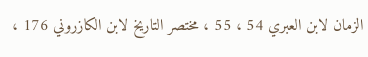الزمان لابن العبري 54 ، 55 ، مختصر التاريخ لابن الكازروني 176 ،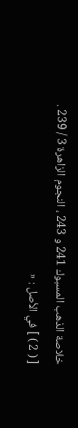خلاصة الذهب المسبوك 241 و 243 ، النجوم الزاهرة 3 / 239 .
[ ( 2 ) ] في الأصل : «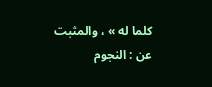كلما له » ، والمثبت عن : النجوم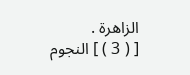الزاهرة .
[ ( 3 ) ] النجوم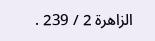الزاهرة 2 / 239 .